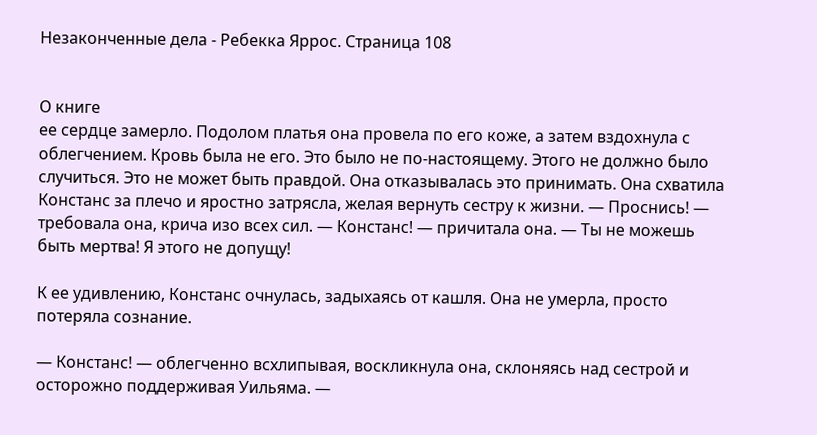Незаконченные дела - Ребекка Яррос. Страница 108


О книге
ее сердце замерло. Подолом платья она провела по его коже, а затем вздохнула с облегчением. Кровь была не его. Это было не по-настоящему. Этого не должно было случиться. Это не может быть правдой. Она отказывалась это принимать. Она схватила Констанс за плечо и яростно затрясла, желая вернуть сестру к жизни. — Проснись! — требовала она, крича изо всех сил. — Констанс! — причитала она. — Ты не можешь быть мертва! Я этого не допущу!

К ее удивлению, Констанс очнулась, задыхаясь от кашля. Она не умерла, просто потеряла сознание.

— Констанс! — облегченно всхлипывая, воскликнула она, склоняясь над сестрой и осторожно поддерживая Уильяма. —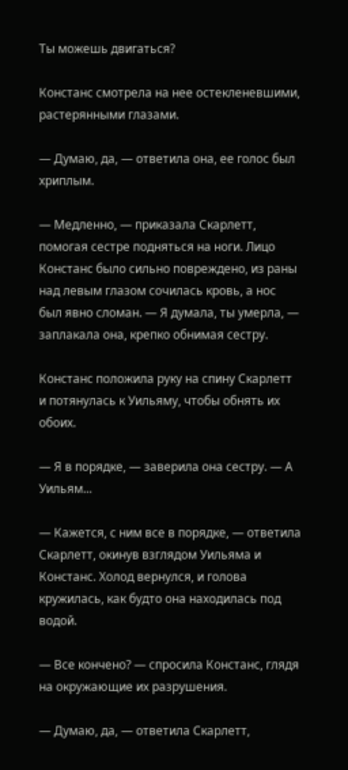Ты можешь двигаться?

Констанс смотрела на нее остекленевшими, растерянными глазами.

— Думаю, да, — ответила она, ее голос был хриплым.

— Медленно, — приказала Скарлетт, помогая сестре подняться на ноги. Лицо Констанс было сильно повреждено, из раны над левым глазом сочилась кровь, а нос был явно сломан. — Я думала, ты умерла, — заплакала она, крепко обнимая сестру.

Констанс положила руку на спину Скарлетт и потянулась к Уильяму, чтобы обнять их обоих.

— Я в порядке, — заверила она сестру. — А Уильям...

— Кажется, с ним все в порядке, — ответила Скарлетт, окинув взглядом Уильяма и Констанс. Холод вернулся, и голова кружилась, как будто она находилась под водой.

— Все кончено? — спросила Констанс, глядя на окружающие их разрушения.

— Думаю, да, — ответила Скарлетт,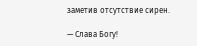заметив отсутствие сирен.

— Слава Богу!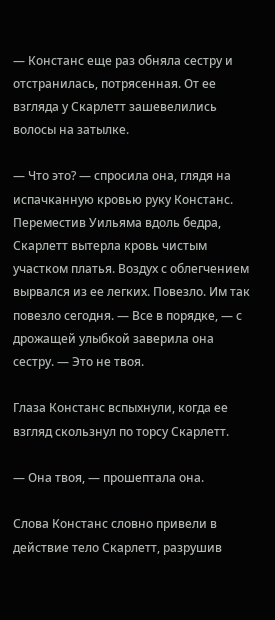— Констанс еще раз обняла сестру и отстранилась, потрясенная. От ее взгляда у Скарлетт зашевелились волосы на затылке.

— Что это? — спросила она, глядя на испачканную кровью руку Констанс. Переместив Уильяма вдоль бедра, Скарлетт вытерла кровь чистым участком платья. Воздух с облегчением вырвался из ее легких. Повезло. Им так повезло сегодня. — Все в порядке, — с дрожащей улыбкой заверила она сестру. — Это не твоя.

Глаза Констанс вспыхнули, когда ее взгляд скользнул по торсу Скарлетт.

— Она твоя, — прошептала она.

Слова Констанс словно привели в действие тело Скарлетт, разрушив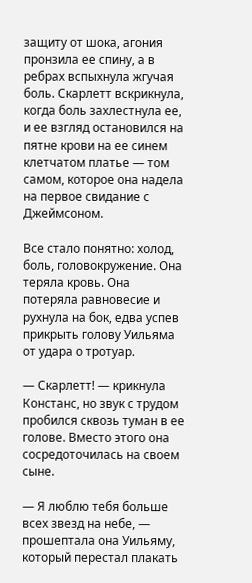защиту от шока, агония пронзила ее спину, а в ребрах вспыхнула жгучая боль. Скарлетт вскрикнула, когда боль захлестнула ее, и ее взгляд остановился на пятне крови на ее синем клетчатом платье — том самом, которое она надела на первое свидание с Джеймсоном.

Все стало понятно: холод, боль, головокружение. Она теряла кровь. Она потеряла равновесие и рухнула на бок, едва успев прикрыть голову Уильяма от удара о тротуар.

— Скарлетт! — крикнула Констанс, но звук с трудом пробился сквозь туман в ее голове. Вместо этого она сосредоточилась на своем сыне.

— Я люблю тебя больше всех звезд на небе, — прошептала она Уильяму, который перестал плакать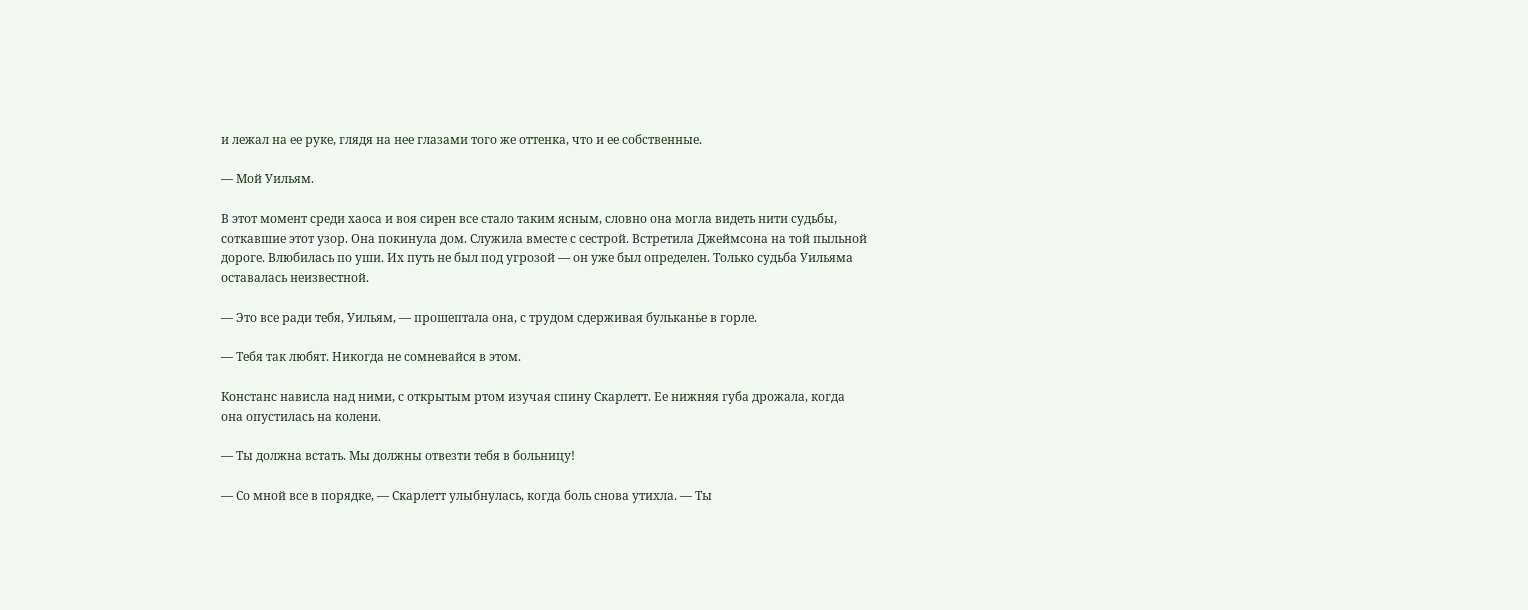и лежал на ее руке, глядя на нее глазами того же оттенка, что и ее собственные.

— Мой Уильям.

В этот момент среди хаоса и воя сирен все стало таким ясным, словно она могла видеть нити судьбы, соткавшие этот узор. Она покинула дом. Служила вместе с сестрой. Встретила Джеймсона на той пыльной дороге. Влюбилась по уши. Их путь не был под угрозой — он уже был определен. Только судьба Уильяма оставалась неизвестной.

— Это все ради тебя, Уильям, — прошептала она, с трудом сдерживая бульканье в горле.

— Тебя так любят. Никогда не сомневайся в этом.

Констанс нависла над ними, с открытым ртом изучая спину Скарлетт. Ее нижняя губа дрожала, когда она опустилась на колени.

— Ты должна встать. Мы должны отвезти тебя в больницу!

— Со мной все в порядке, — Скарлетт улыбнулась, когда боль снова утихла. — Ты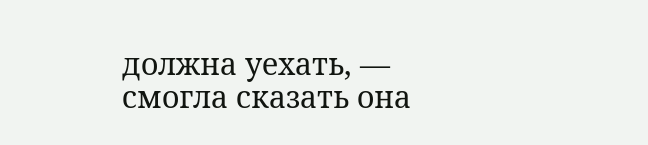должна уехать, — смогла сказать она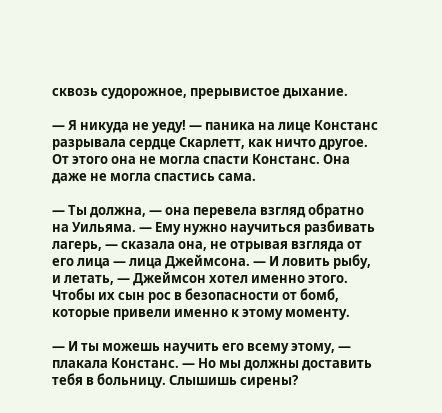сквозь судорожное, прерывистое дыхание.

— Я никуда не уеду! — паника на лице Констанс разрывала сердце Скарлетт, как ничто другое. От этого она не могла спасти Констанс. Она даже не могла спастись сама.

— Ты должна, — она перевела взгляд обратно на Уильяма. — Ему нужно научиться разбивать лагерь, — сказала она, не отрывая взгляда от его лица — лица Джеймсона. — И ловить рыбу, и летать, — Джеймсон хотел именно этого. Чтобы их сын рос в безопасности от бомб, которые привели именно к этому моменту.

— И ты можешь научить его всему этому, — плакала Констанс. — Но мы должны доставить тебя в больницу. Слышишь сирены?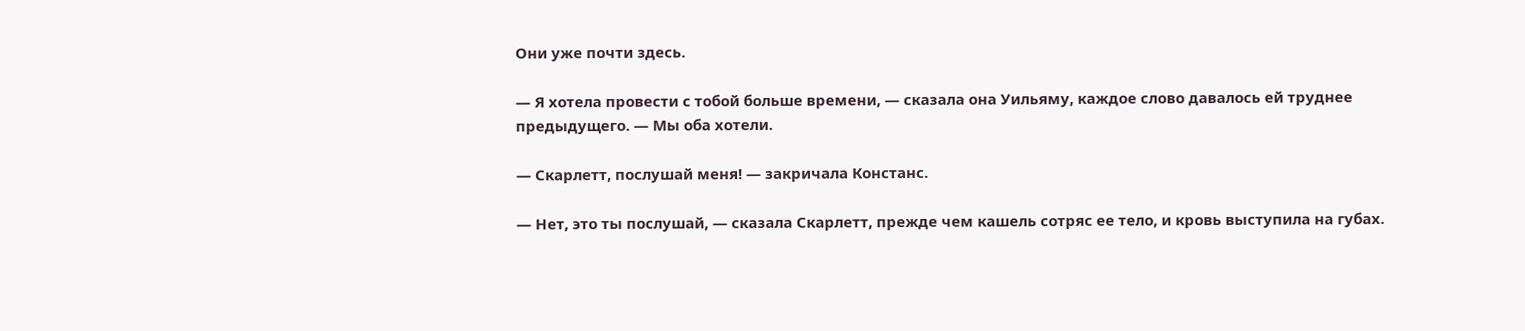Они уже почти здесь.

— Я хотела провести с тобой больше времени, — сказала она Уильяму, каждое слово давалось ей труднее предыдущего. — Мы оба хотели.

— Скарлетт, послушай меня! — закричала Констанс.

— Нет, это ты послушай, — сказала Скарлетт, прежде чем кашель сотряс ее тело, и кровь выступила на губах.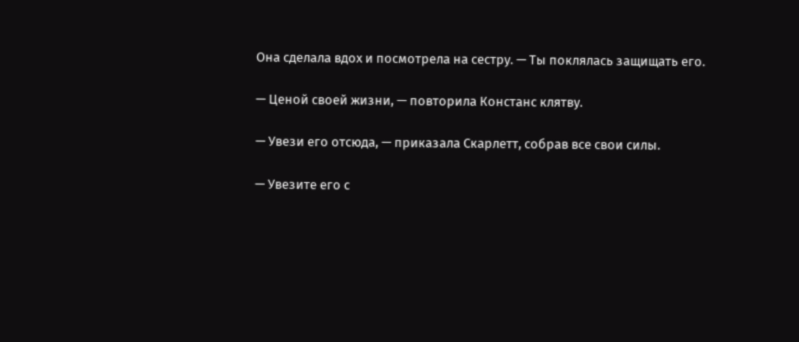Она сделала вдох и посмотрела на сестру. — Ты поклялась защищать его.

— Ценой своей жизни, — повторила Констанс клятву.

— Увези его отсюда, — приказала Скарлетт, собрав все свои силы.

— Увезите его с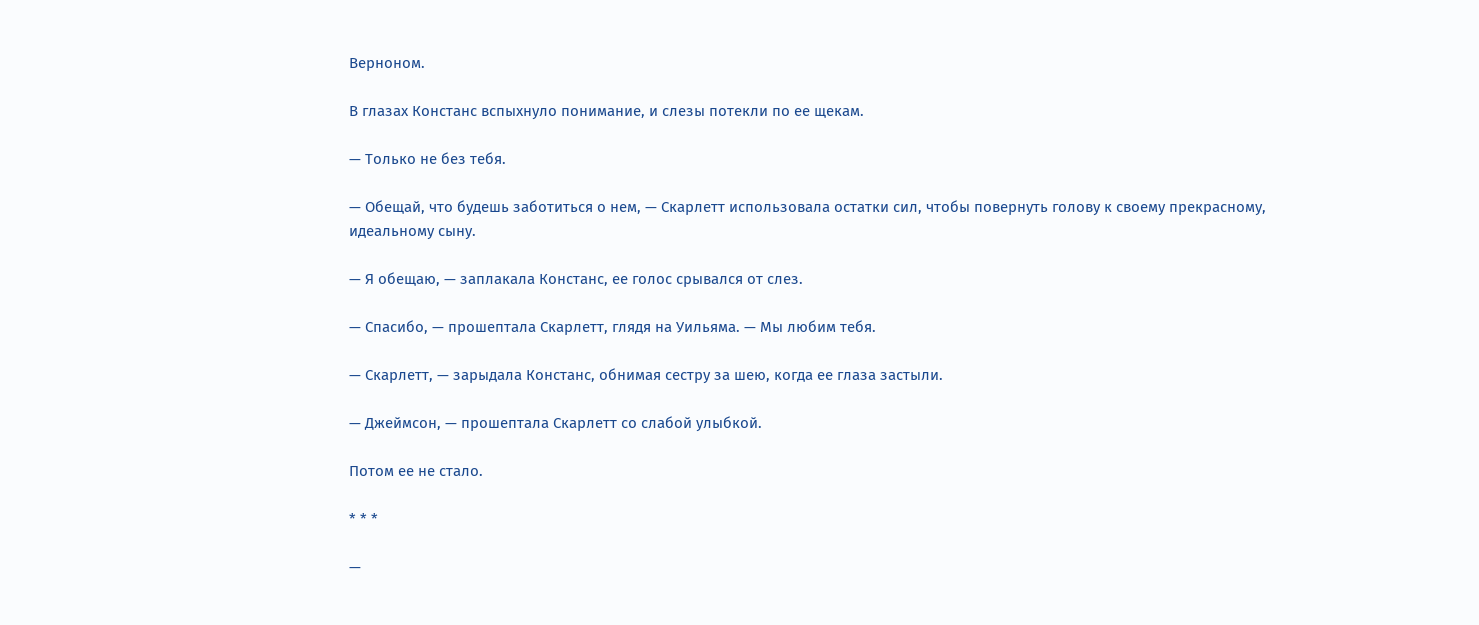Верноном.

В глазах Констанс вспыхнуло понимание, и слезы потекли по ее щекам.

— Только не без тебя.

— Обещай, что будешь заботиться о нем, — Скарлетт использовала остатки сил, чтобы повернуть голову к своему прекрасному, идеальному сыну.

— Я обещаю, — заплакала Констанс, ее голос срывался от слез.

— Спасибо, — прошептала Скарлетт, глядя на Уильяма. — Мы любим тебя.

— Скарлетт, — зарыдала Констанс, обнимая сестру за шею, когда ее глаза застыли.

— Джеймсон, — прошептала Скарлетт со слабой улыбкой.

Потом ее не стало.

* * *

—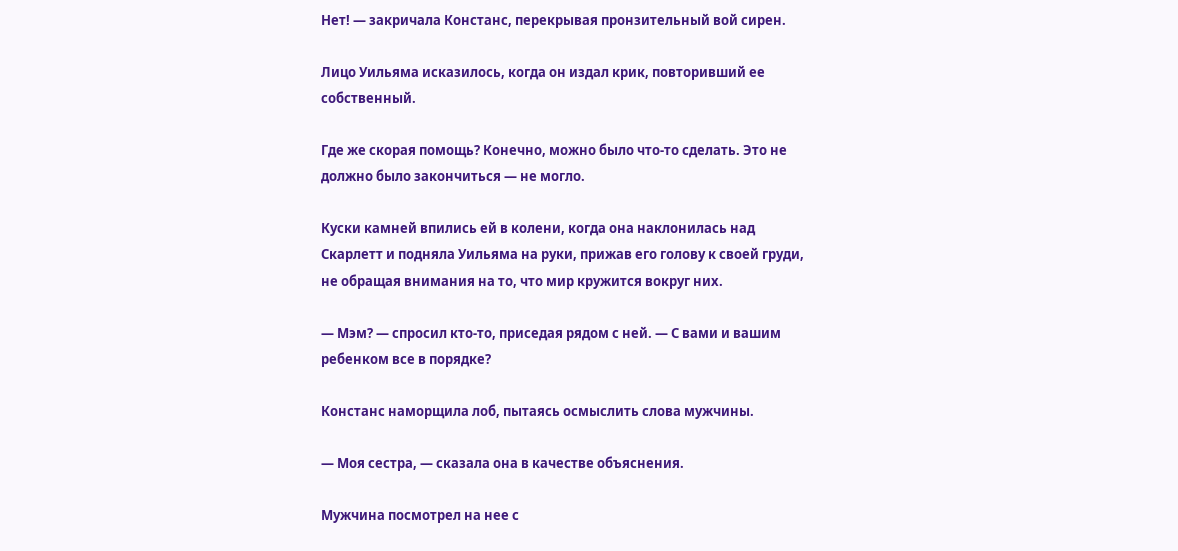Нет! — закричала Констанс, перекрывая пронзительный вой сирен.

Лицо Уильяма исказилось, когда он издал крик, повторивший ее собственный.

Где же скорая помощь? Конечно, можно было что-то сделать. Это не должно было закончиться — не могло.

Куски камней впились ей в колени, когда она наклонилась над Скарлетт и подняла Уильяма на руки, прижав его голову к своей груди, не обращая внимания на то, что мир кружится вокруг них.

— Мэм? — спросил кто-то, приседая рядом с ней. — С вами и вашим ребенком все в порядке?

Констанс наморщила лоб, пытаясь осмыслить слова мужчины.

— Моя сестра, — сказала она в качестве объяснения.

Мужчина посмотрел на нее с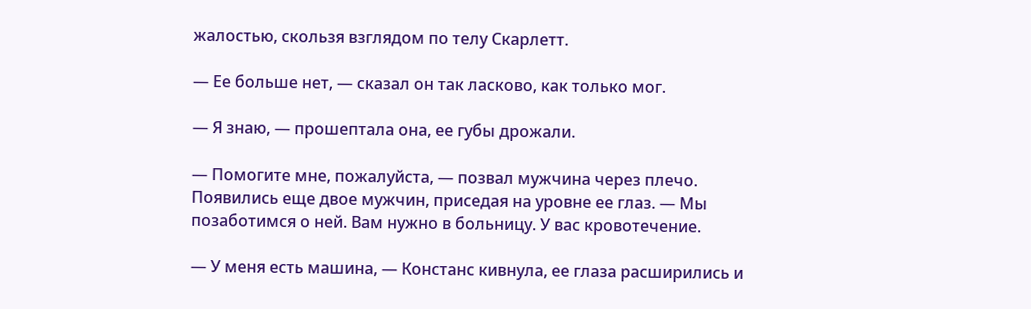жалостью, скользя взглядом по телу Скарлетт.

— Ее больше нет, — сказал он так ласково, как только мог.

— Я знаю, — прошептала она, ее губы дрожали.

— Помогите мне, пожалуйста, — позвал мужчина через плечо. Появились еще двое мужчин, приседая на уровне ее глаз. — Мы позаботимся о ней. Вам нужно в больницу. У вас кровотечение.

— У меня есть машина, — Констанс кивнула, ее глаза расширились и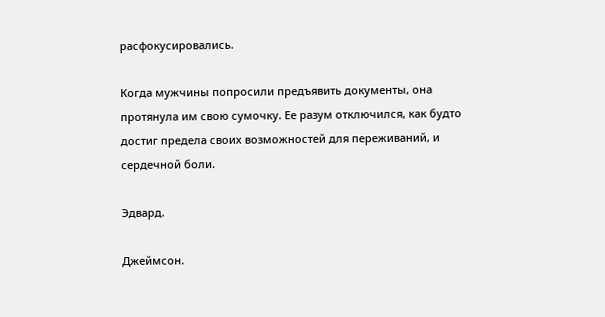расфокусировались.

Когда мужчины попросили предъявить документы, она протянула им свою сумочку. Ее разум отключился, как будто достиг предела своих возможностей для переживаний, и сердечной боли.

Эдвард.

Джеймсон.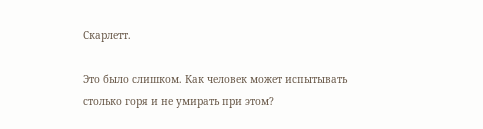Скарлетт.

Это было слишком. Как человек может испытывать столько горя и не умирать при этом?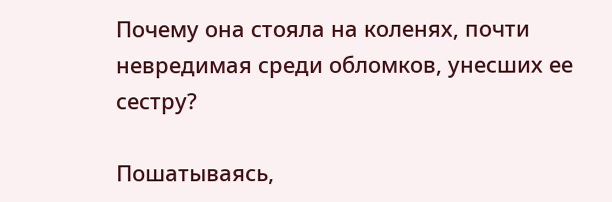Почему она стояла на коленях, почти невредимая среди обломков, унесших ее сестру?

Пошатываясь,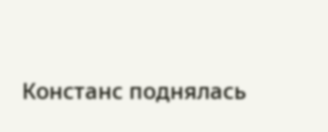Констанс поднялась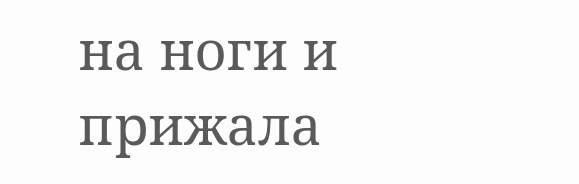на ноги и прижала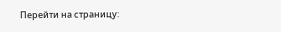Перейти на страницу: